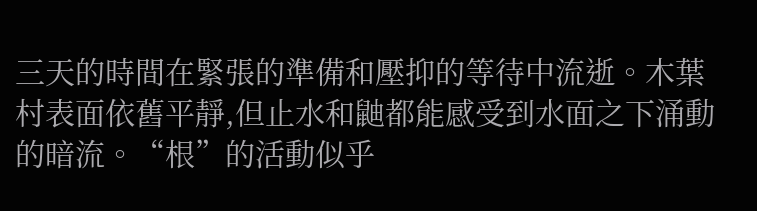三天的時間在緊張的準備和壓抑的等待中流逝。木葉村表面依舊平靜,但止水和鼬都能感受到水面之下涌動的暗流。“根”的活動似乎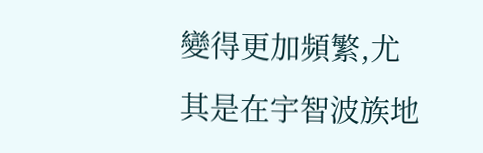變得更加頻繁,尤其是在宇智波族地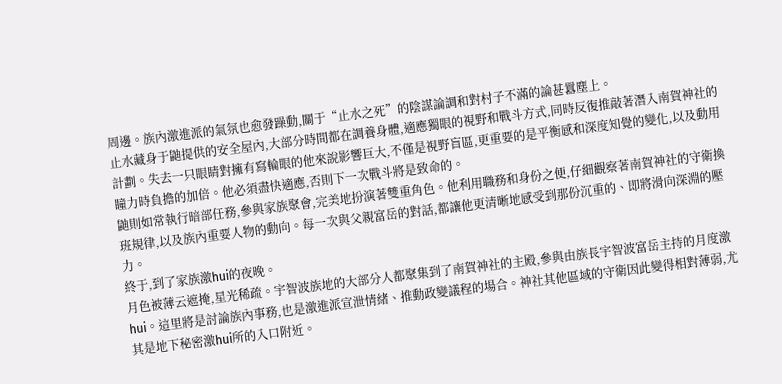周邊。族內激進派的氣氛也愈發躁動,關于“止水之死”的陰謀論調和對村子不滿的論甚囂塵上。
止水藏身于鼬提供的安全屋內,大部分時間都在調養身體,適應獨眼的視野和戰斗方式,同時反復推敲著潛入南賀神社的計劃。失去一只眼睛對擁有寫輪眼的他來說影響巨大,不僅是視野盲區,更重要的是平衡感和深度知覺的變化,以及動用瞳力時負擔的加倍。他必須盡快適應,否則下一次戰斗將是致命的。
鼬則如常執行暗部任務,參與家族聚會,完美地扮演著雙重角色。他利用職務和身份之便,仔細觀察著南賀神社的守衛換班規律,以及族內重要人物的動向。每一次與父親富岳的對話,都讓他更清晰地感受到那份沉重的、即將滑向深淵的壓力。
終于,到了家族激hui的夜晚。
月色被薄云遮掩,星光稀疏。宇智波族地的大部分人都聚集到了南賀神社的主殿,參與由族長宇智波富岳主持的月度激hui。這里將是討論族內事務,也是激進派宣泄情緒、推動政變議程的場合。神社其他區域的守衛因此變得相對薄弱,尤其是地下秘密激hui所的入口附近。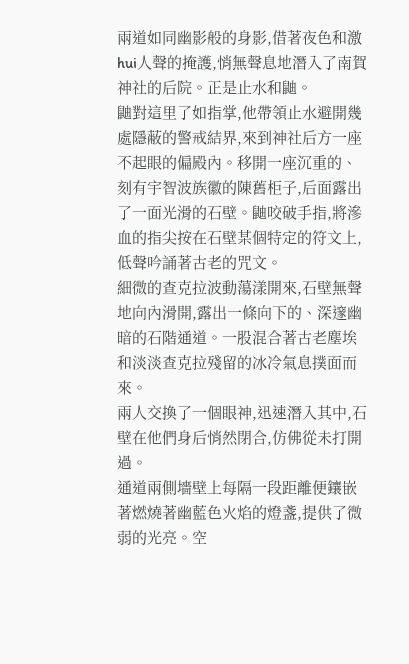兩道如同幽影般的身影,借著夜色和激hui人聲的掩護,悄無聲息地潛入了南賀神社的后院。正是止水和鼬。
鼬對這里了如指掌,他帶領止水避開幾處隱蔽的警戒結界,來到神社后方一座不起眼的偏殿內。移開一座沉重的、刻有宇智波族徽的陳舊柜子,后面露出了一面光滑的石壁。鼬咬破手指,將滲血的指尖按在石壁某個特定的符文上,低聲吟誦著古老的咒文。
細微的查克拉波動蕩漾開來,石壁無聲地向內滑開,露出一條向下的、深邃幽暗的石階通道。一股混合著古老塵埃和淡淡查克拉殘留的冰冷氣息撲面而來。
兩人交換了一個眼神,迅速潛入其中,石壁在他們身后悄然閉合,仿佛從未打開過。
通道兩側墻壁上每隔一段距離便鑲嵌著燃燒著幽藍色火焰的燈盞,提供了微弱的光亮。空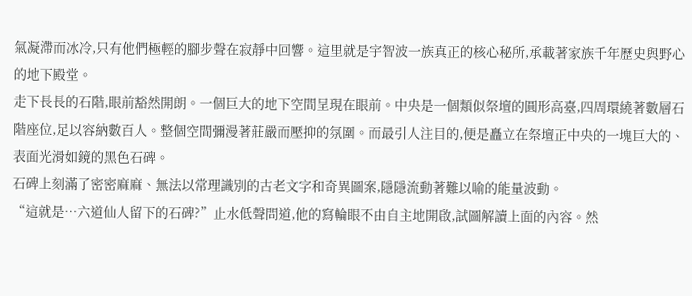氣凝滯而冰冷,只有他們極輕的腳步聲在寂靜中回響。這里就是宇智波一族真正的核心秘所,承載著家族千年歷史與野心的地下殿堂。
走下長長的石階,眼前豁然開朗。一個巨大的地下空間呈現在眼前。中央是一個類似祭壇的圓形高臺,四周環繞著數層石階座位,足以容納數百人。整個空間彌漫著莊嚴而壓抑的氛圍。而最引人注目的,便是矗立在祭壇正中央的一塊巨大的、表面光滑如鏡的黑色石碑。
石碑上刻滿了密密麻麻、無法以常理識別的古老文字和奇異圖案,隱隱流動著難以喻的能量波動。
“這就是…六道仙人留下的石碑?”止水低聲問道,他的寫輪眼不由自主地開啟,試圖解讀上面的內容。然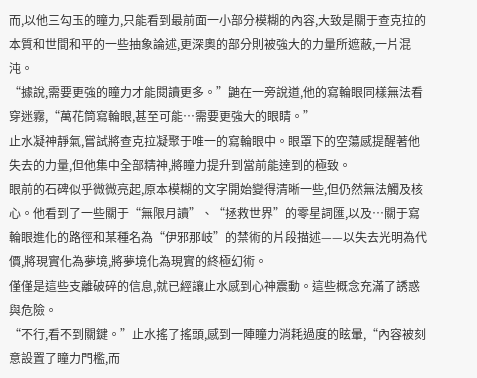而,以他三勾玉的瞳力,只能看到最前面一小部分模糊的內容,大致是關于查克拉的本質和世間和平的一些抽象論述,更深奧的部分則被強大的力量所遮蔽,一片混沌。
“據說,需要更強的瞳力才能閱讀更多。”鼬在一旁說道,他的寫輪眼同樣無法看穿迷霧,“萬花筒寫輪眼,甚至可能…需要更強大的眼睛。”
止水凝神靜氣,嘗試將查克拉凝聚于唯一的寫輪眼中。眼罩下的空蕩感提醒著他失去的力量,但他集中全部精神,將瞳力提升到當前能達到的極致。
眼前的石碑似乎微微亮起,原本模糊的文字開始變得清晰一些,但仍然無法觸及核心。他看到了一些關于“無限月讀”、“拯救世界”的零星詞匯,以及…關于寫輪眼進化的路徑和某種名為“伊邪那岐”的禁術的片段描述——以失去光明為代價,將現實化為夢境,將夢境化為現實的終極幻術。
僅僅是這些支離破碎的信息,就已經讓止水感到心神震動。這些概念充滿了誘惑與危險。
“不行,看不到關鍵。”止水搖了搖頭,感到一陣瞳力消耗過度的眩暈,“內容被刻意設置了瞳力門檻,而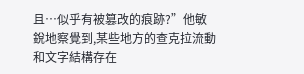且…似乎有被篡改的痕跡?”他敏銳地察覺到,某些地方的查克拉流動和文字結構存在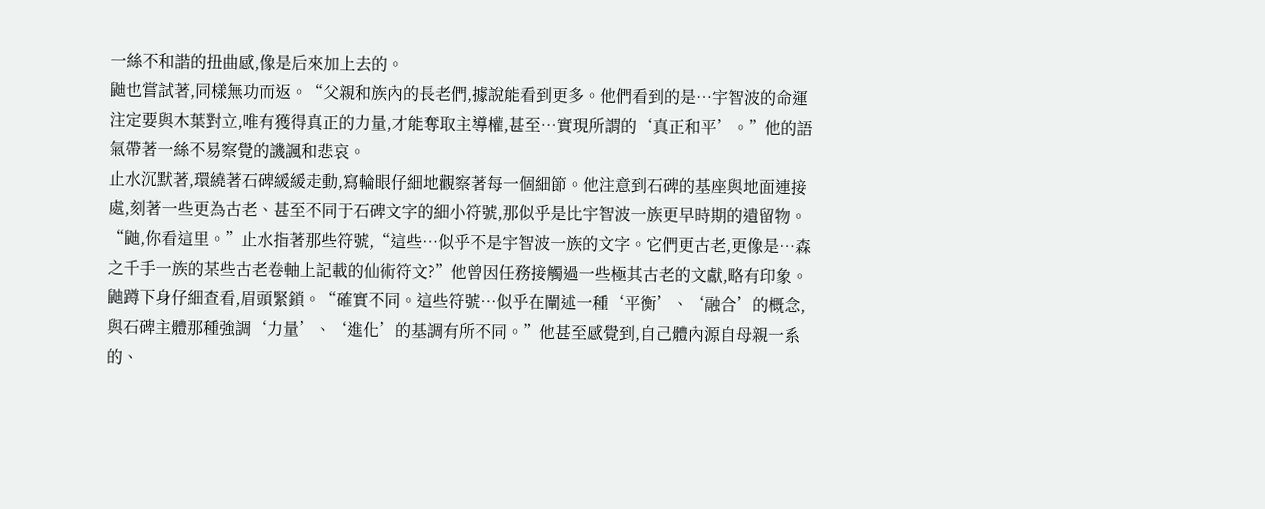一絲不和諧的扭曲感,像是后來加上去的。
鼬也嘗試著,同樣無功而返。“父親和族內的長老們,據說能看到更多。他們看到的是…宇智波的命運注定要與木葉對立,唯有獲得真正的力量,才能奪取主導權,甚至…實現所謂的‘真正和平’。”他的語氣帶著一絲不易察覺的譏諷和悲哀。
止水沉默著,環繞著石碑緩緩走動,寫輪眼仔細地觀察著每一個細節。他注意到石碑的基座與地面連接處,刻著一些更為古老、甚至不同于石碑文字的細小符號,那似乎是比宇智波一族更早時期的遺留物。
“鼬,你看這里。”止水指著那些符號,“這些…似乎不是宇智波一族的文字。它們更古老,更像是…森之千手一族的某些古老卷軸上記載的仙術符文?”他曾因任務接觸過一些極其古老的文獻,略有印象。
鼬蹲下身仔細查看,眉頭緊鎖。“確實不同。這些符號…似乎在闡述一種‘平衡’、‘融合’的概念,與石碑主體那種強調‘力量’、‘進化’的基調有所不同。”他甚至感覺到,自己體內源自母親一系的、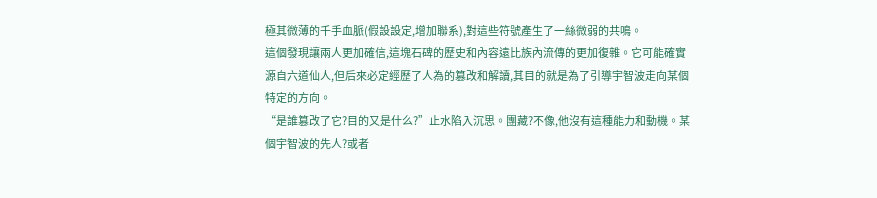極其微薄的千手血脈(假設設定,增加聯系),對這些符號產生了一絲微弱的共鳴。
這個發現讓兩人更加確信,這塊石碑的歷史和內容遠比族內流傳的更加復雜。它可能確實源自六道仙人,但后來必定經歷了人為的篡改和解讀,其目的就是為了引導宇智波走向某個特定的方向。
“是誰篡改了它?目的又是什么?”止水陷入沉思。團藏?不像,他沒有這種能力和動機。某個宇智波的先人?或者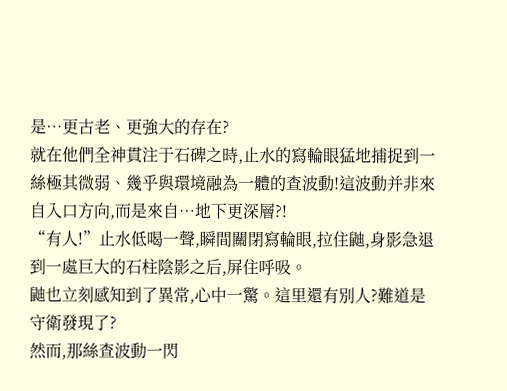是…更古老、更強大的存在?
就在他們全神貫注于石碑之時,止水的寫輪眼猛地捕捉到一絲極其微弱、幾乎與環境融為一體的查波動!這波動并非來自入口方向,而是來自…地下更深層?!
“有人!”止水低喝一聲,瞬間關閉寫輪眼,拉住鼬,身影急退到一處巨大的石柱陰影之后,屏住呼吸。
鼬也立刻感知到了異常,心中一驚。這里還有別人?難道是守衛發現了?
然而,那絲查波動一閃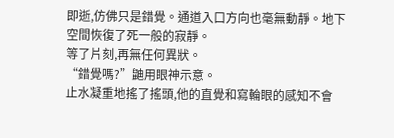即逝,仿佛只是錯覺。通道入口方向也毫無動靜。地下空間恢復了死一般的寂靜。
等了片刻,再無任何異狀。
“錯覺嗎?”鼬用眼神示意。
止水凝重地搖了搖頭,他的直覺和寫輪眼的感知不會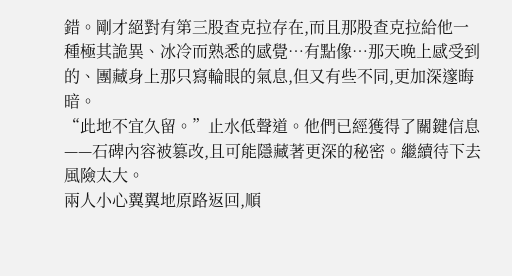錯。剛才絕對有第三股查克拉存在,而且那股查克拉給他一種極其詭異、冰冷而熟悉的感覺…有點像…那天晚上感受到的、團藏身上那只寫輪眼的氣息,但又有些不同,更加深邃晦暗。
“此地不宜久留。”止水低聲道。他們已經獲得了關鍵信息——石碑內容被篡改,且可能隱藏著更深的秘密。繼續待下去風險太大。
兩人小心翼翼地原路返回,順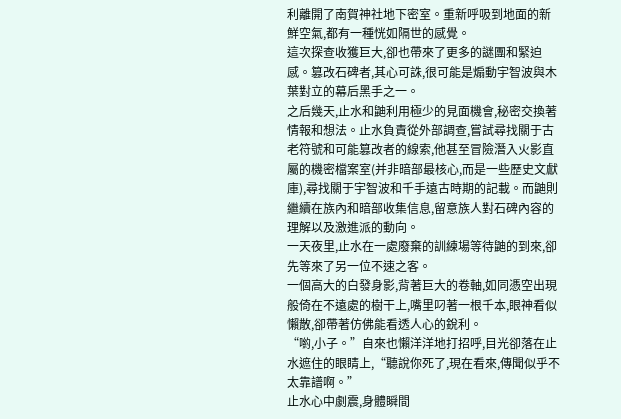利離開了南賀神社地下密室。重新呼吸到地面的新鮮空氣,都有一種恍如隔世的感覺。
這次探查收獲巨大,卻也帶來了更多的謎團和緊迫感。篡改石碑者,其心可誅,很可能是煽動宇智波與木葉對立的幕后黑手之一。
之后幾天,止水和鼬利用極少的見面機會,秘密交換著情報和想法。止水負責從外部調查,嘗試尋找關于古老符號和可能篡改者的線索,他甚至冒險潛入火影直屬的機密檔案室(并非暗部最核心,而是一些歷史文獻庫),尋找關于宇智波和千手遠古時期的記載。而鼬則繼續在族內和暗部收集信息,留意族人對石碑內容的理解以及激進派的動向。
一天夜里,止水在一處廢棄的訓練場等待鼬的到來,卻先等來了另一位不速之客。
一個高大的白發身影,背著巨大的卷軸,如同憑空出現般倚在不遠處的樹干上,嘴里叼著一根千本,眼神看似懶散,卻帶著仿佛能看透人心的銳利。
“喲,小子。”自來也懶洋洋地打招呼,目光卻落在止水遮住的眼睛上,“聽說你死了,現在看來,傳聞似乎不太靠譜啊。”
止水心中劇震,身體瞬間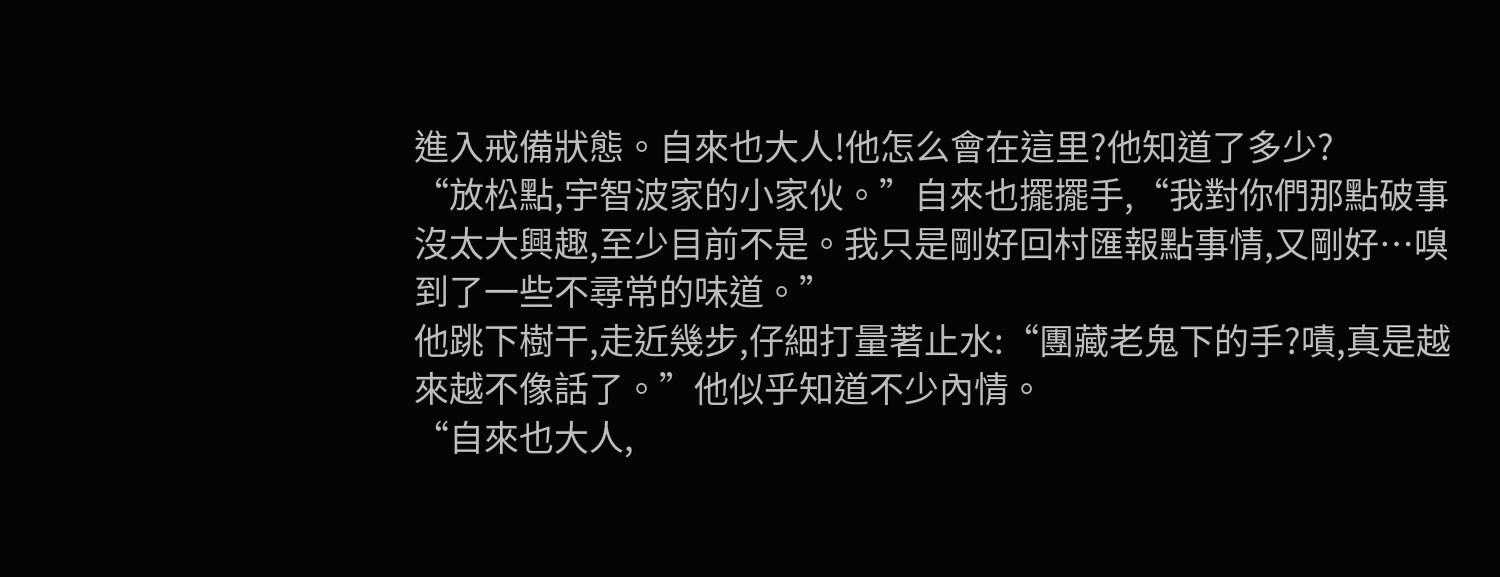進入戒備狀態。自來也大人!他怎么會在這里?他知道了多少?
“放松點,宇智波家的小家伙。”自來也擺擺手,“我對你們那點破事沒太大興趣,至少目前不是。我只是剛好回村匯報點事情,又剛好…嗅到了一些不尋常的味道。”
他跳下樹干,走近幾步,仔細打量著止水:“團藏老鬼下的手?嘖,真是越來越不像話了。”他似乎知道不少內情。
“自來也大人,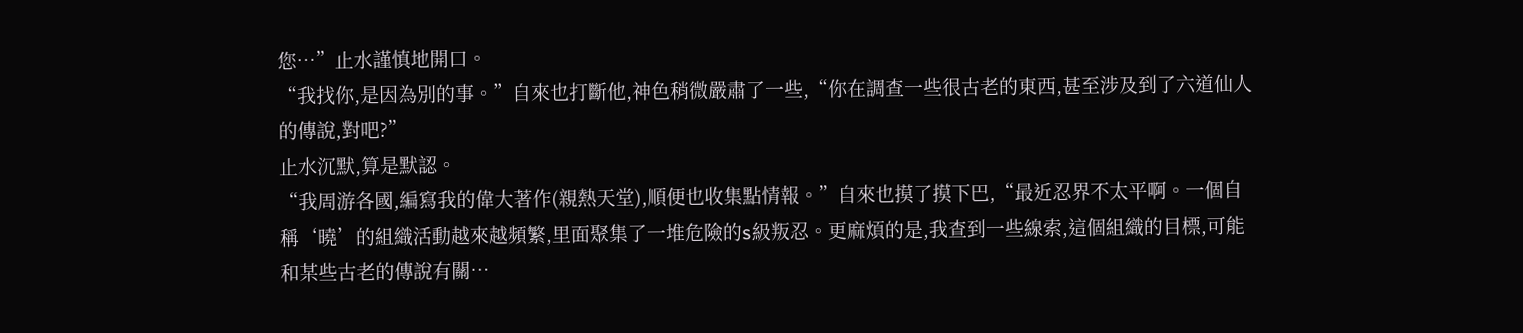您…”止水謹慎地開口。
“我找你,是因為別的事。”自來也打斷他,神色稍微嚴肅了一些,“你在調查一些很古老的東西,甚至涉及到了六道仙人的傳說,對吧?”
止水沉默,算是默認。
“我周游各國,編寫我的偉大著作(親熱天堂),順便也收集點情報。”自來也摸了摸下巴,“最近忍界不太平啊。一個自稱‘曉’的組織活動越來越頻繁,里面聚集了一堆危險的s級叛忍。更麻煩的是,我查到一些線索,這個組織的目標,可能和某些古老的傳說有關…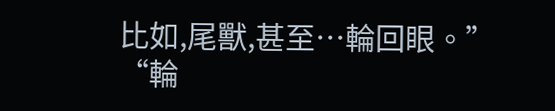比如,尾獸,甚至…輪回眼。”
“輪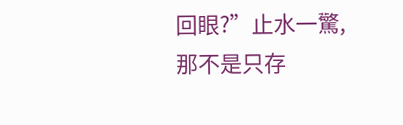回眼?”止水一驚,那不是只存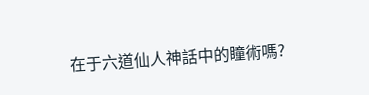在于六道仙人神話中的瞳術嗎?